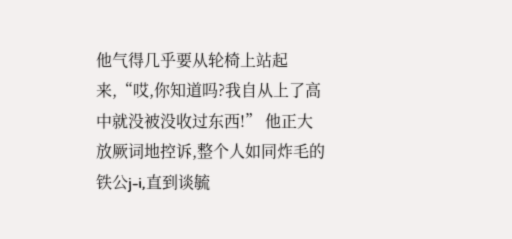他气得几乎要从轮椅上站起来,“哎,你知道吗?我自从上了高中就没被没收过东西!” 他正大放厥词地控诉,整个人如同炸毛的铁公j-i,直到谈毓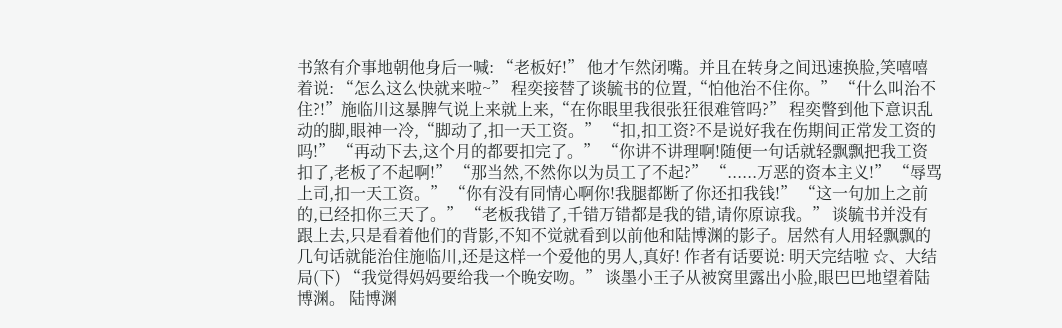书煞有介事地朝他身后一喊: “老板好!” 他才乍然闭嘴。并且在转身之间迅速换脸,笑嘻嘻着说: “怎么这么快就来啦~” 程奕接替了谈毓书的位置,“怕他治不住你。” “什么叫治不住?!”施临川这暴脾气说上来就上来,“在你眼里我很张狂很难管吗?” 程奕瞥到他下意识乱动的脚,眼神一冷,“脚动了,扣一天工资。” “扣,扣工资?不是说好我在伤期间正常发工资的吗!” “再动下去,这个月的都要扣完了。” “你讲不讲理啊!随便一句话就轻飘飘把我工资扣了,老板了不起啊!” “那当然,不然你以为员工了不起?” “......万恶的资本主义!” “辱骂上司,扣一天工资。” “你有没有同情心啊你!我腿都断了你还扣我钱!” “这一句加上之前的,已经扣你三天了。” “老板我错了,千错万错都是我的错,请你原谅我。” 谈毓书并没有跟上去,只是看着他们的背影,不知不觉就看到以前他和陆博渊的影子。居然有人用轻飘飘的几句话就能治住施临川,还是这样一个爱他的男人,真好! 作者有话要说: 明天完结啦 ☆、大结局(下) “我觉得妈妈要给我一个晚安吻。” 谈墨小王子从被窝里露出小脸,眼巴巴地望着陆博渊。 陆博渊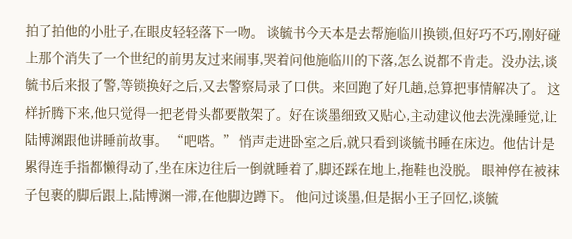拍了拍他的小肚子,在眼皮轻轻落下一吻。 谈毓书今天本是去帮施临川换锁,但好巧不巧,刚好碰上那个消失了一个世纪的前男友过来闹事,哭着问他施临川的下落,怎么说都不肯走。没办法,谈毓书后来报了警,等锁换好之后,又去警察局录了口供。来回跑了好几趟,总算把事情解决了。 这样折腾下来,他只觉得一把老骨头都要散架了。好在谈墨细致又贴心,主动建议他去洗澡睡觉,让陆博渊跟他讲睡前故事。 “吧嗒。” 悄声走进卧室之后,就只看到谈毓书睡在床边。他估计是累得连手指都懒得动了,坐在床边往后一倒就睡着了,脚还踩在地上,拖鞋也没脱。 眼神停在被袜子包裹的脚后跟上,陆博渊一滞,在他脚边蹲下。 他问过谈墨,但是据小王子回忆,谈毓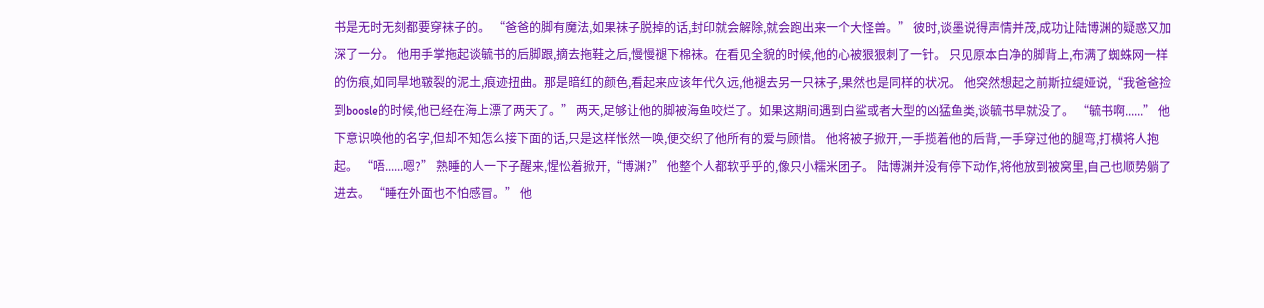书是无时无刻都要穿袜子的。 “爸爸的脚有魔法,如果袜子脱掉的话,封印就会解除,就会跑出来一个大怪兽。” 彼时,谈墨说得声情并茂,成功让陆博渊的疑惑又加深了一分。 他用手掌拖起谈毓书的后脚跟,摘去拖鞋之后,慢慢褪下棉袜。在看见全貌的时候,他的心被狠狠刺了一针。 只见原本白净的脚背上,布满了蜘蛛网一样的伤痕,如同旱地皲裂的泥土,痕迹扭曲。那是暗红的颜色,看起来应该年代久远,他褪去另一只袜子,果然也是同样的状况。 他突然想起之前斯拉缇娅说,“我爸爸捡到boosle的时候,他已经在海上漂了两天了。” 两天,足够让他的脚被海鱼咬烂了。如果这期间遇到白鲨或者大型的凶猛鱼类,谈毓书早就没了。 “毓书啊......” 他下意识唤他的名字,但却不知怎么接下面的话,只是这样怅然一唤,便交织了他所有的爱与顾惜。 他将被子掀开,一手揽着他的后背,一手穿过他的腿弯,打横将人抱起。 “唔......嗯?” 熟睡的人一下子醒来,惺忪着掀开,“博渊?” 他整个人都软乎乎的,像只小糯米团子。 陆博渊并没有停下动作,将他放到被窝里,自己也顺势躺了进去。 “睡在外面也不怕感冒。” 他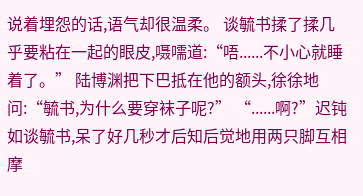说着埋怨的话,语气却很温柔。 谈毓书揉了揉几乎要粘在一起的眼皮,嗫嚅道:“唔......不小心就睡着了。” 陆博渊把下巴抵在他的额头,徐徐地问:“毓书,为什么要穿袜子呢?” “......啊?”迟钝如谈毓书,呆了好几秒才后知后觉地用两只脚互相摩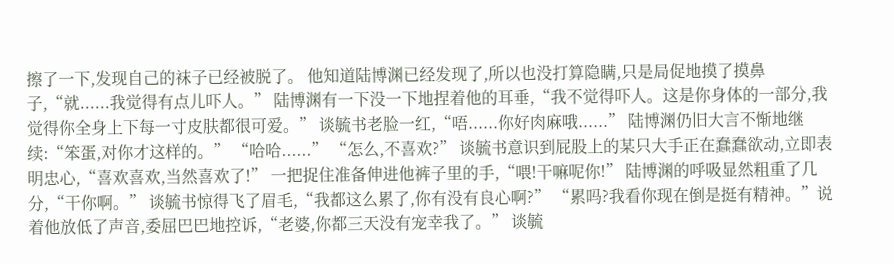擦了一下,发现自己的袜子已经被脱了。 他知道陆博渊已经发现了,所以也没打算隐瞒,只是局促地摸了摸鼻子,“就......我觉得有点儿吓人。” 陆博渊有一下没一下地捏着他的耳垂,“我不觉得吓人。这是你身体的一部分,我觉得你全身上下每一寸皮肤都很可爱。” 谈毓书老脸一红,“唔......你好肉麻哦......” 陆博渊仍旧大言不惭地继续:“笨蛋,对你才这样的。” “哈哈......” “怎么,不喜欢?” 谈毓书意识到屁股上的某只大手正在蠢蠢欲动,立即表明忠心,“喜欢喜欢,当然喜欢了!” 一把捉住准备伸进他裤子里的手,“喂!干嘛呢你!” 陆博渊的呼吸显然粗重了几分,“干你啊。” 谈毓书惊得飞了眉毛,“我都这么累了,你有没有良心啊?” “累吗?我看你现在倒是挺有精神。”说着他放低了声音,委屈巴巴地控诉,“老婆,你都三天没有宠幸我了。” 谈毓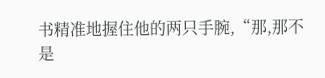书精准地握住他的两只手腕,“那,那不是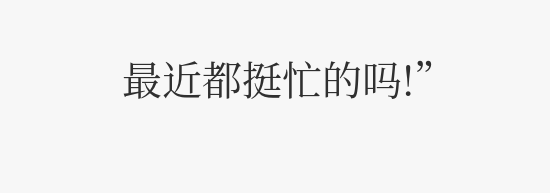最近都挺忙的吗!”